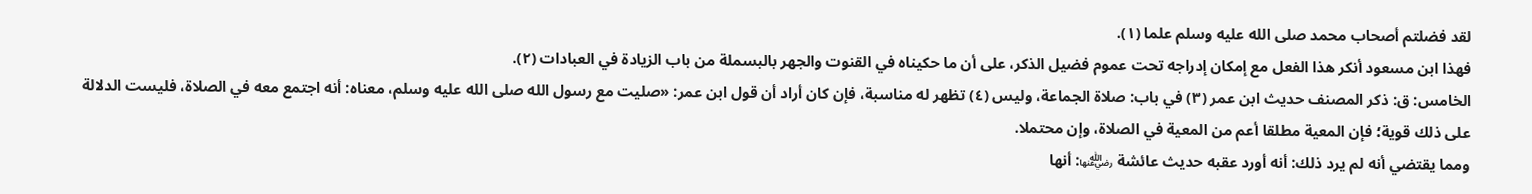لقد فضلتم أصحاب محمد صلى الله عليه وسلم علما (١).
فهذا ابن مسعود أنكر هذا الفعل مع إمكان إدراجه تحت عموم فضيل الذكر، على أن ما حكيناه في القنوت والجهر بالبسملة من باب الزيادة في العبادات (٢).
الخامس: ق: ذكر المصنف حديث ابن عمر (٣) في باب: صلاة الجماعة، وليس (٤) تظهر له مناسبة، فإن كان أراد أن قول ابن عمر: «صليت مع رسول الله صلى الله عليه وسلم، معناه: أنه اجتمع معه في الصلاة، فليست الدلالة على ذلك قوية؛ فإن المعية مطلقا أعم من المعية في الصلاة، وإن محتملا.
ومما يقتضي أنه لم يرد ذلك: أنه أورد عقبه حديث عائشة ﵂: أنها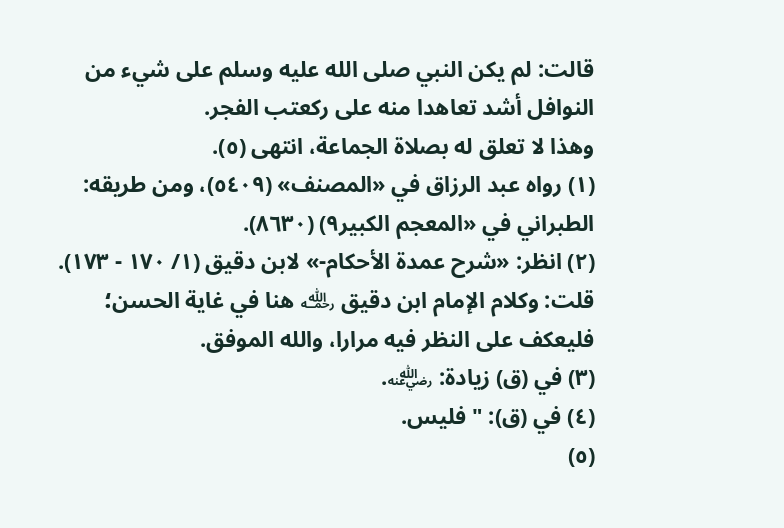قالت: لم يكن النبي صلى الله عليه وسلم على شيء من النوافل أشد تعاهدا منه على ركعتب الفجر.
وهذا لا تعلق له بصلاة الجماعة، انتهى (٥).
(١) رواه عبد الرزاق في «المصنف» (٥٤٠٩)، ومن طريقه: الطبراني في «المعجم الكبير٩) (٨٦٣٠).
(٢) انظر: «شرح عمدة الأحكام-» لابن دقيق (١/ ١٧٠ - ١٧٣).
قلت: وكلام الإمام ابن دقيق ﵀ هنا في غاية الحسن؛ فليعكف على النظر فيه مرارا، والله الموفق.
(٣) في (ق) زيادة: ﵁.
(٤) في (ق): "فليس.
(٥)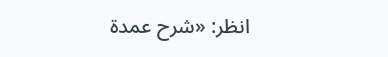انظر: «شرح عمدة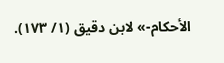الأحكام-» لابن دقيق (١/ ١٧٣).